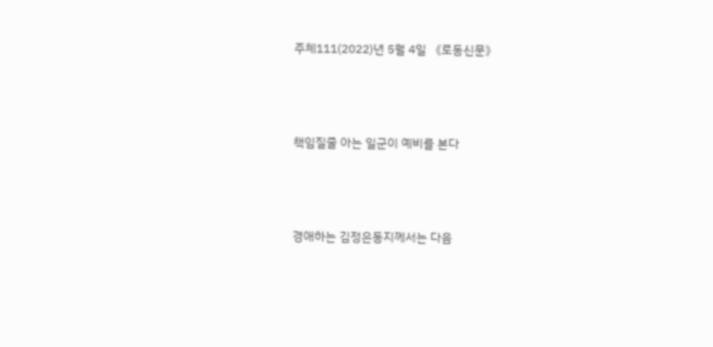주체111(2022)년 5월 4일 《로동신문》



책임질줄 아는 일군이 예비를 본다



경애하는 김정은동지께서는 다음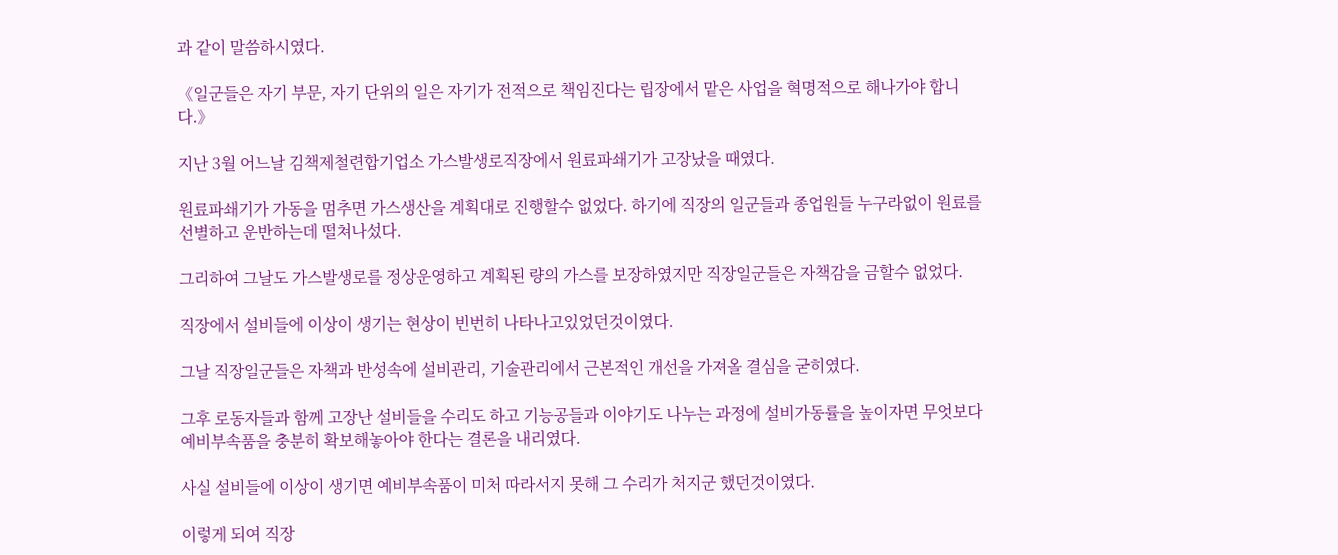과 같이 말씀하시였다.

《일군들은 자기 부문, 자기 단위의 일은 자기가 전적으로 책임진다는 립장에서 맡은 사업을 혁명적으로 해나가야 합니다.》

지난 3월 어느날 김책제철련합기업소 가스발생로직장에서 원료파쇄기가 고장났을 때였다.

원료파쇄기가 가동을 멈추면 가스생산을 계획대로 진행할수 없었다. 하기에 직장의 일군들과 종업원들 누구라없이 원료를 선별하고 운반하는데 떨쳐나섰다.

그리하여 그날도 가스발생로를 정상운영하고 계획된 량의 가스를 보장하였지만 직장일군들은 자책감을 금할수 없었다.

직장에서 설비들에 이상이 생기는 현상이 빈번히 나타나고있었던것이였다.

그날 직장일군들은 자책과 반성속에 설비관리, 기술관리에서 근본적인 개선을 가져올 결심을 굳히였다.

그후 로동자들과 함께 고장난 설비들을 수리도 하고 기능공들과 이야기도 나누는 과정에 설비가동률을 높이자면 무엇보다 예비부속품을 충분히 확보해놓아야 한다는 결론을 내리였다.

사실 설비들에 이상이 생기면 예비부속품이 미처 따라서지 못해 그 수리가 처지군 했던것이였다.

이렇게 되여 직장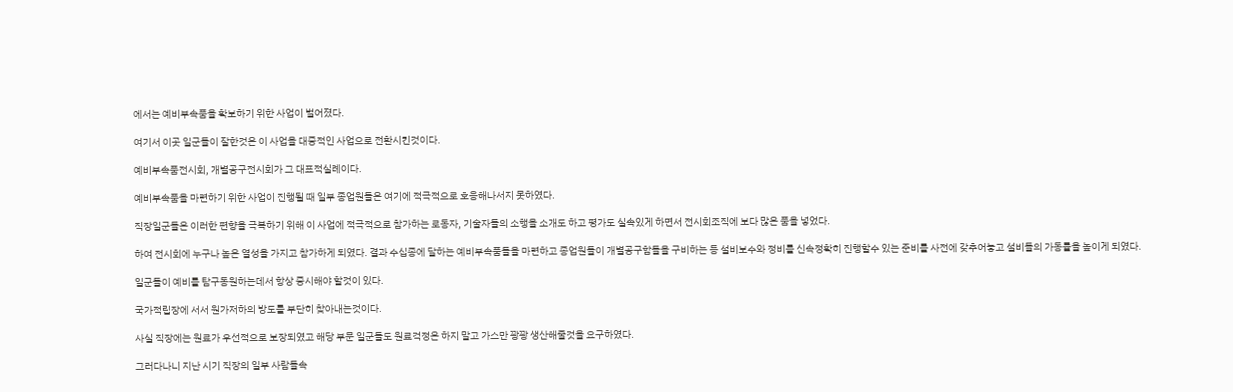에서는 예비부속품을 확보하기 위한 사업이 벌어졌다.

여기서 이곳 일군들이 잘한것은 이 사업을 대중적인 사업으로 전환시킨것이다.

예비부속품전시회, 개별공구전시회가 그 대표적실례이다.

예비부속품을 마련하기 위한 사업이 진행될 때 일부 종업원들은 여기에 적극적으로 호응해나서지 못하였다.

직장일군들은 이러한 편향을 극복하기 위해 이 사업에 적극적으로 참가하는 로동자, 기술자들의 소행을 소개도 하고 평가도 실속있게 하면서 전시회조직에 보다 많은 품을 넣었다.

하여 전시회에 누구나 높은 열성을 가지고 참가하게 되였다. 결과 수십종에 달하는 예비부속품들을 마련하고 종업원들이 개별공구함들을 구비하는 등 설비보수와 정비를 신속정확히 진행할수 있는 준비를 사전에 갖추어놓고 설비들의 가동률을 높이게 되였다.

일군들이 예비를 탐구동원하는데서 항상 중시해야 할것이 있다.

국가적립장에 서서 원가저하의 방도를 부단히 찾아내는것이다.

사실 직장에는 원료가 우선적으로 보장되였고 해당 부문 일군들도 원료걱정은 하지 말고 가스만 꽝꽝 생산해줄것을 요구하였다.

그러다나니 지난 시기 직장의 일부 사람들속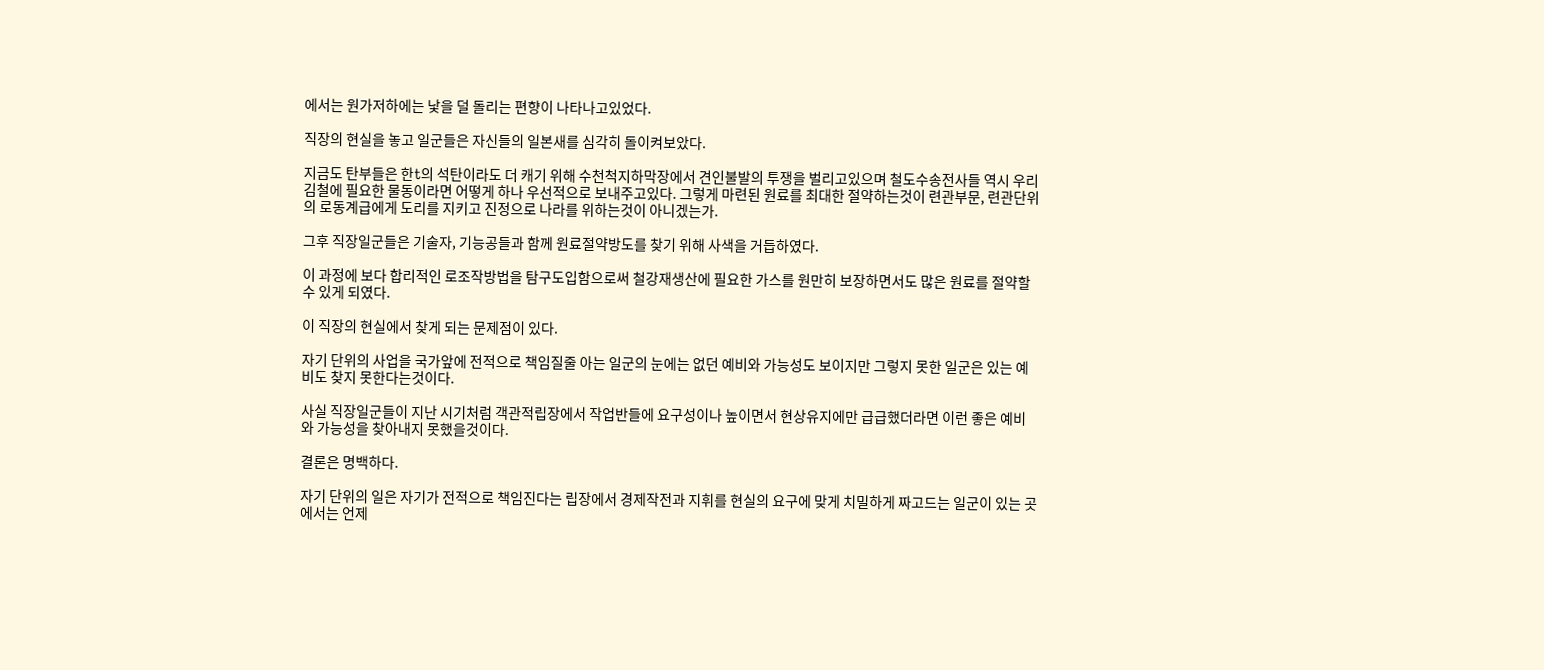에서는 원가저하에는 낯을 덜 돌리는 편향이 나타나고있었다.

직장의 현실을 놓고 일군들은 자신들의 일본새를 심각히 돌이켜보았다.

지금도 탄부들은 한t의 석탄이라도 더 캐기 위해 수천척지하막장에서 견인불발의 투쟁을 벌리고있으며 철도수송전사들 역시 우리 김철에 필요한 물동이라면 어떻게 하나 우선적으로 보내주고있다. 그렇게 마련된 원료를 최대한 절약하는것이 련관부문, 련관단위의 로동계급에게 도리를 지키고 진정으로 나라를 위하는것이 아니겠는가.

그후 직장일군들은 기술자, 기능공들과 함께 원료절약방도를 찾기 위해 사색을 거듭하였다.

이 과정에 보다 합리적인 로조작방법을 탐구도입함으로써 철강재생산에 필요한 가스를 원만히 보장하면서도 많은 원료를 절약할수 있게 되였다.

이 직장의 현실에서 찾게 되는 문제점이 있다.

자기 단위의 사업을 국가앞에 전적으로 책임질줄 아는 일군의 눈에는 없던 예비와 가능성도 보이지만 그렇지 못한 일군은 있는 예비도 찾지 못한다는것이다.

사실 직장일군들이 지난 시기처럼 객관적립장에서 작업반들에 요구성이나 높이면서 현상유지에만 급급했더라면 이런 좋은 예비와 가능성을 찾아내지 못했을것이다.

결론은 명백하다.

자기 단위의 일은 자기가 전적으로 책임진다는 립장에서 경제작전과 지휘를 현실의 요구에 맞게 치밀하게 짜고드는 일군이 있는 곳에서는 언제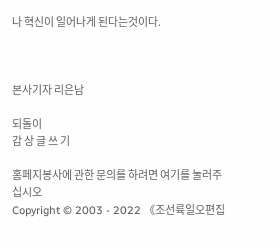나 혁신이 일어나게 된다는것이다.



본사기자 리은남

되돌이
감 상 글 쓰 기

홈페지봉사에 관한 문의를 하려면 여기를 눌러주십시오
Copyright © 2003 - 2022 《조선륙일오편집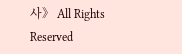사》 All Rights Reserved